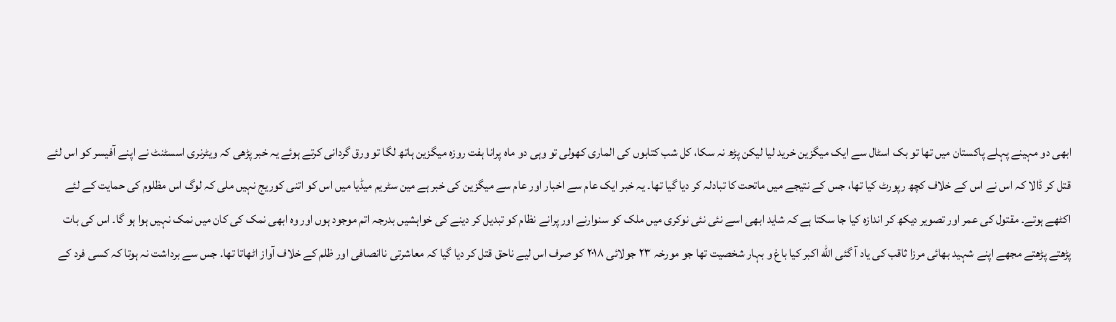ابھی دو مہینے پہلے پاکستان میں تھا تو بک اسٹال سے ایک میگزین خرید لیا لیکن پڑھ نہ سکا، کل شب کتابوں کی الماری کھولی تو وہی دو ماہ پرانا ہفت روزہ میگزین ہاتھ لگا تو ورق گردانی کرتے ہوئے یہ خبر پڑھی کہ ویٹرنری اسسٹنٹ نے اپنے آفیسر کو اس لئے قتل کر ڈالا کہ اس نے اس کے خلاف کچھ رپورٹ کیا تھا، جس کے نتیجے میں ماتحت کا تبادلہ کر دیا گیا تھا۔ یہ خبر ایک عام سے اخبار اور عام سے میگزین کی خبر ہے مین سٹریم میڈیا میں اس کو اتنی کوریج نہیں ملی کہ لوگ اس مظلوم کی حمایت کے لئے اکٹھے ہوتے۔ مقتول کی عمر اور تصویر دیکھ کر اندازہ کیا جا سکتا ہے کہ شاید ابھی اسے نئی نئی نوکری میں ملک کو سنوارنے اور پرانے نظام کو تبدیل کر دینے کی خواہشیں بدرجہ اتم موجود ہوں اور وہ ابھی نمک کی کان میں نمک نہیں ہوا ہو گا۔ اس کی بات پڑھتے پڑھتے مجھے اپنے شہید بھائی مرزا ثاقب کی یاد آ گئی الله اکبر کیا باغ و بہار شخصیت تھا جو مورخہ ٢٣ جولائی ٢٠١٨ کو صرف اس لیے ناحق قتل کر دیا گیا کہ معاشرتی ناانصافی اور ظلم کے خلاف آواز اٹھاتا تھا. جس سے برداشت نہ ہوتا کہ کسی فرد کے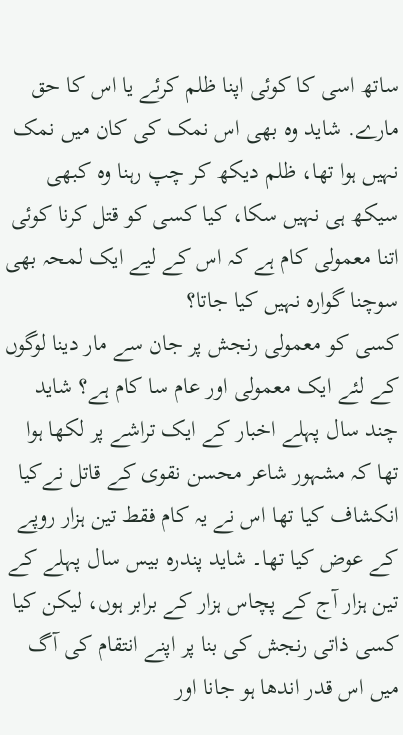ساتھ اسی کا کوئی اپنا ظلم کرئے یا اس کا حق مارے. شاید وہ بھی اس نمک کی کان میں نمک نہیں ہوا تھا، ظلم دیکھ کر چپ رہنا وہ کبھی سیکھ ہی نہیں سکا، کیا کسی کو قتل کرنا کوئی اتنا معمولی کام ہے کہ اس کے لیے ایک لمحہ بھی سوچنا گوارہ نہیں کیا جاتا؟
کسی کو معمولی رنجش پر جان سے مار دینا لوگوں کے لئے ایک معمولی اور عام سا کام ہے؟ شاید چند سال پہلے اخبار کے ایک تراشے پر لکھا ہوا تھا کہ مشہور شاعر محسن نقوی کے قاتل نےکیا انکشاف کیا تھا اس نے یہ کام فقط تین ہزار روپے کے عوض کیا تھا۔ شاید پندرہ بیس سال پہلے کے تین ہزار آج کے پچاس ہزار کے برابر ہوں، لیکن کیا کسی ذاتی رنجش کی بنا پر اپنے انتقام کی آگ میں اس قدر اندھا ہو جانا اور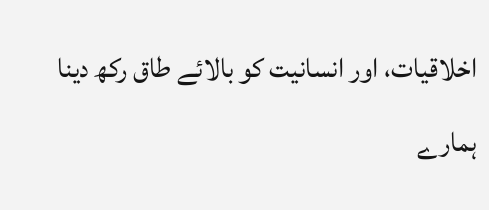اخلاقیات، اور انسانیت کو بالائے طاق رکھ دینا ہمارے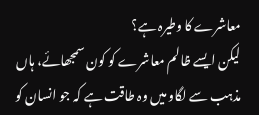معاشرے کا وطیرہ ہے؟
لیکن ایسے ظالم معاشرے کو کون سمجھائے، ہاں مذہب سے لگاو میں وہ طاقت ہے کہ جو انسان کو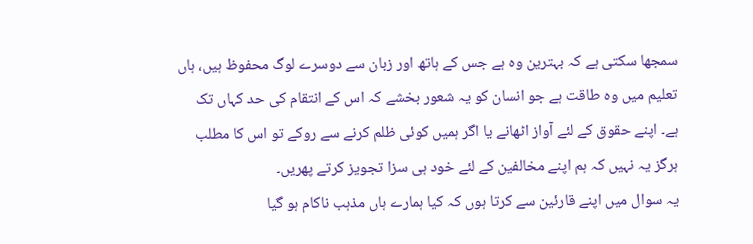سمجھا سکتی ہے کہ بہترین وہ ہے جس کے ہاتھ اور زبان سے دوسرے لوگ محفوظ ہیں، ہاں تعلیم میں وہ طاقت ہے جو انسان کو یہ شعور بخشے کہ اس کے انتقام کی حد کہاں تک ہے۔ اپنے حقوق کے لئے آواز اٹھانے یا اگر ہمیں کوئی ظلم کرنے سے روکے تو اس کا مطلب ہرگز یہ نہیں کہ ہم اپنے مخالفین کے لئے خود ہی سزا تجویز کرتے پھریں۔
یہ سوال میں اپنے قارئین سے کرتا ہوں کہ کیا ہمارے ہاں مذہب ناکام ہو گیا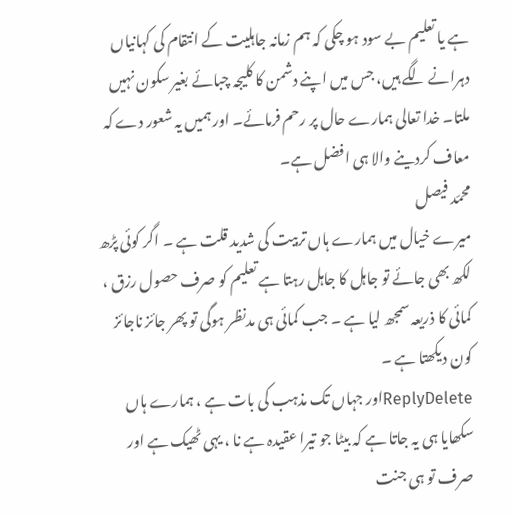ہے یا تعلیم بے سود ہو چکی کہ ہم زمانہ جاہلیت کے انتقام کی کہانیاں دہرانے لگے ہیں، جس میں اپنے دشمن کا کلیجہ چبائے بغیر سکون نہیں ملتا۔ خدا تعالی ہمارے حال پر رحم فرمائے۔ اور ہمیں یہ شعور دے کہ معاف کردینے والا ہی افضل ہے۔
محمّد فیصل
میرے خیال میں ہمارے ہاں تربیت کی شدید قلت ہے ۔ اگر کوئی پڑھ لکھ بھی جائے تو جاہل کا جاہل رہتا ہے تعلیم کو صرف حصول رزق ، کمائی کا ذریعہ سمجھ لیا ہے ۔ جب کمائی ہی مدنظر ہوگی تو پھر جائز ناجائز کون دیکھتا ہے ۔
ReplyDeleteاور جہاں تک مذہب کی بات ہے ، ہمارے ہاں سکھایا ہی یہ جاتا ہے کہ بیٹا جو تیرا عقیدہ ہے نا ، یہی ٹھیک ہے اور صرف تو ہی جنت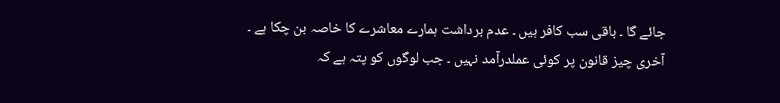جائے گا ۔ باقی سب کافر ہیں ۔ عدم برداشت ہمارے معاشرے کا خاصہ بن چکا ہے ۔
آخری چیز قانون پر کوئی عملدرآمد نہیں ۔ جب لوگوں کو پتہ ہے کہ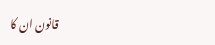قانون ان کا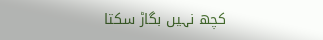کچھ نہیں بگاڑ سکتا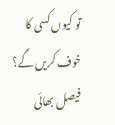تو کیوں کسی کا خوف کریں گے؟
فیصل بھائی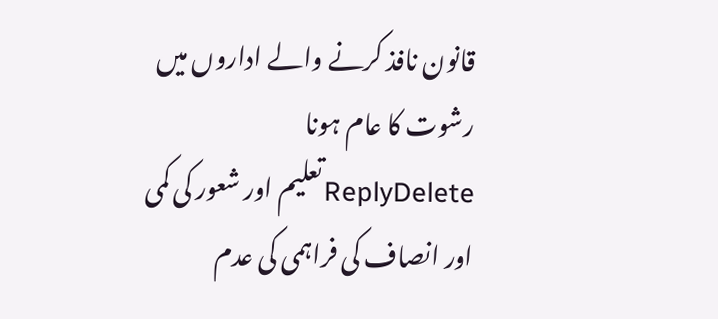قانون نافذ کرنے والے اداروں میں رشوت کا عام ہونا
ReplyDeleteتعلیم اور شعور کی کمی
اور انصاف کی فراہمی کی عدم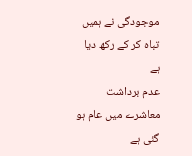موجودگی نے ہمیں تباہ کر کے رکھ دیا ہے
عدم برداشت معاشرے میں عام ہو
گئی ہے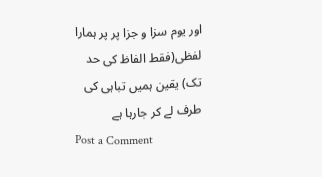اور یوم سزا و جزا پر پر ہمارا لفظی(فقط الفاظ کی حد تک) یقین ہمیں تباہی کی طرف لے کر جارہا ہے
Post a Comment